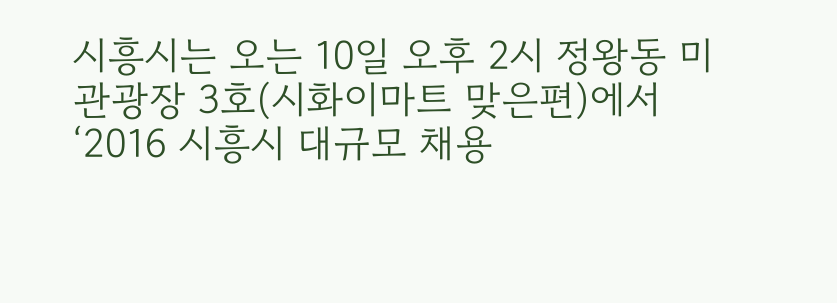시흥시는 오는 10일 오후 2시 정왕동 미관광장 3호(시화이마트 맞은편)에서 ‘2016 시흥시 대규모 채용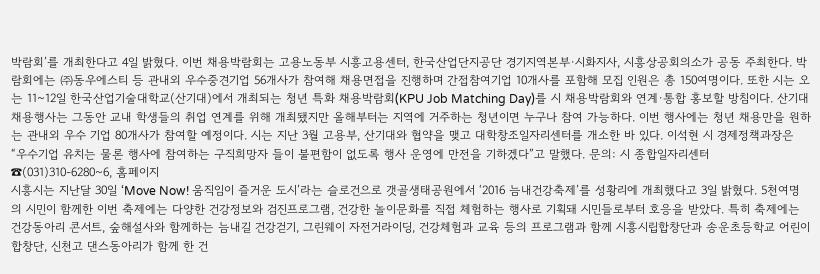박람회’를 개최한다고 4일 밝혔다. 이번 채용박람회는 고용노동부 시흥고용센터, 한국산업단지공단 경기지역본부·시화지사, 시흥상공회의소가 공동 주최한다. 박람회에는 ㈜동우에스티 등 관내외 우수중견기업 56개사가 참여해 채용면접을 진행하며 간접참여기업 10개사를 포함해 모집 인원은 총 150여명이다. 또한 시는 오는 11~12일 한국산업기술대학교(산기대)에서 개최되는 청년 특화 채용박람회(KPU Job Matching Day)를 시 채용박람회와 연계·통합 홍보할 방침이다. 산기대 채용행사는 그동안 교내 학생들의 취업 연계를 위해 개최됐지만 올해부터는 지역에 거주하는 청년이면 누구나 참여 가능하다. 이번 행사에는 청년 채용만을 원하는 관내외 우수 기업 80개사가 참여할 예정이다. 시는 지난 3월 고용부, 산기대와 협약을 맺고 대학창조일자리센터를 개소한 바 있다. 이석현 시 경제정책과장은 “우수기업 유치는 물론 행사에 참여하는 구직희망자 들이 불편함이 없도록 행사 운영에 만전을 기하겠다”고 말했다. 문의: 시 종합일자리센터 ☎(031)310-6280~6, 홈페이지
시흥시는 지난달 30일 ‘Move Now! 움직임이 즐거운 도시’라는 슬로건으로 갯골생태공원에서 ‘2016 늠내건강축제’를 성황리에 개최했다고 3일 밝혔다. 5천여명의 시민이 함께한 이번 축제에는 다양한 건강정보와 검진프로그램, 건강한 놀이문화를 직접 체험하는 행사로 기획돼 시민들로부터 호응을 받았다. 특히 축제에는 건강동아리 콘서트, 숲해설사와 함께하는 늠내길 건강걷기, 그린웨이 자전거라이딩, 건강체험과 교육 등의 프로그램과 함께 시흥시립합창단과 송운초등학교 어린이합창단, 신천고 댄스동아리가 함께 한 건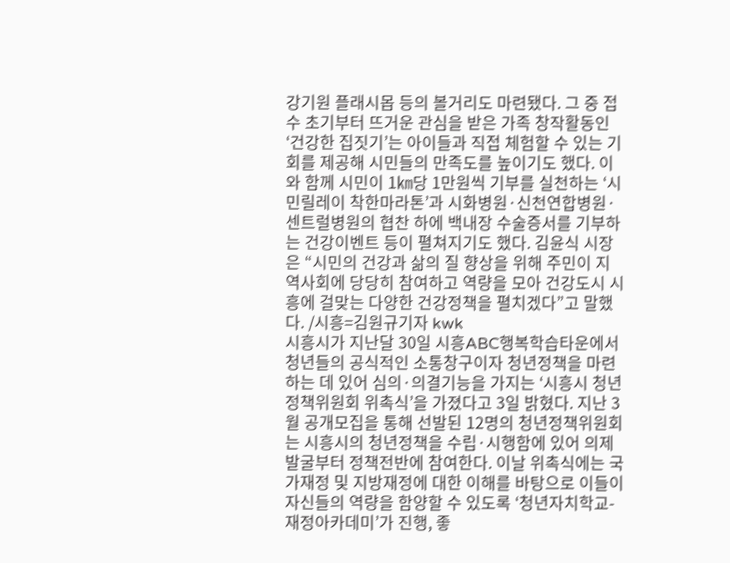강기원 플래시몹 등의 볼거리도 마련됐다. 그 중 접수 초기부터 뜨거운 관심을 받은 가족 창작활동인 ‘건강한 집짓기’는 아이들과 직접 체험할 수 있는 기회를 제공해 시민들의 만족도를 높이기도 했다. 이와 함께 시민이 1㎞당 1만원씩 기부를 실천하는 ‘시민릴레이 착한마라톤’과 시화병원·신천연합병원·센트럴병원의 협찬 하에 백내장 수술증서를 기부하는 건강이벤트 등이 펼쳐지기도 했다. 김윤식 시장은 “시민의 건강과 삶의 질 향상을 위해 주민이 지역사회에 당당히 참여하고 역량을 모아 건강도시 시흥에 걸맞는 다양한 건강정책을 펼치겠다”고 말했다. /시흥=김원규기자 kwk
시흥시가 지난달 30일 시흥ABC행복학습타운에서 청년들의 공식적인 소통창구이자 청년정책을 마련하는 데 있어 심의·의결기능을 가지는 ‘시흥시 청년정책위원회 위촉식’을 가졌다고 3일 밝혔다. 지난 3월 공개모집을 통해 선발된 12명의 청년정책위원회는 시흥시의 청년정책을 수립·시행함에 있어 의제발굴부터 정책전반에 참여한다. 이날 위촉식에는 국가재정 및 지방재정에 대한 이해를 바탕으로 이들이 자신들의 역량을 함양할 수 있도록 ‘청년자치학교- 재정아카데미’가 진행, 좋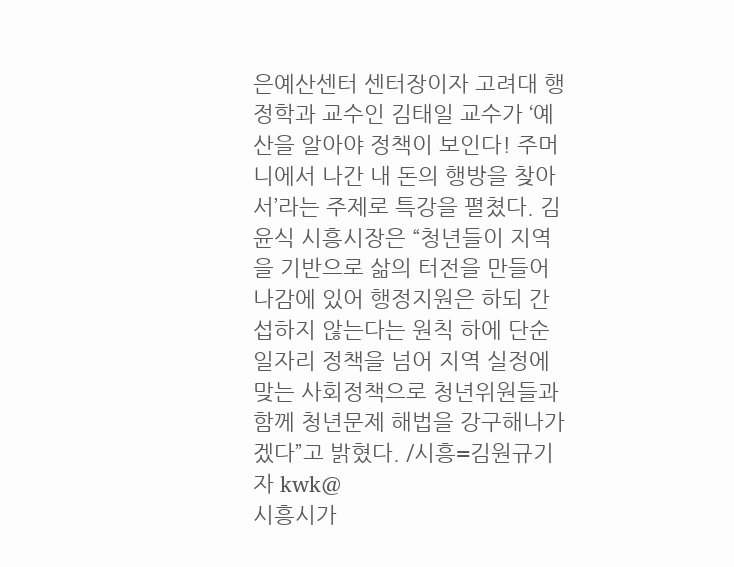은예산센터 센터장이자 고려대 행정학과 교수인 김태일 교수가 ‘예산을 알아야 정책이 보인다! 주머니에서 나간 내 돈의 행방을 찾아서’라는 주제로 특강을 펼쳤다. 김윤식 시흥시장은 “청년들이 지역을 기반으로 삶의 터전을 만들어나감에 있어 행정지원은 하되 간섭하지 않는다는 원칙 하에 단순 일자리 정책을 넘어 지역 실정에 맞는 사회정책으로 청년위원들과 함께 청년문제 해법을 강구해나가겠다”고 밝혔다. /시흥=김원규기자 kwk@
시흥시가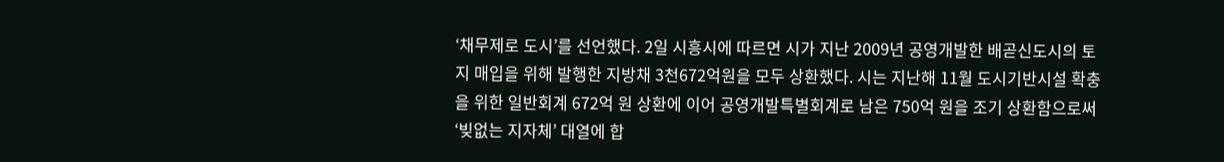‘채무제로 도시’를 선언했다. 2일 시흥시에 따르면 시가 지난 2009년 공영개발한 배곧신도시의 토지 매입을 위해 발행한 지방채 3천672억원을 모두 상환했다. 시는 지난해 11월 도시기반시설 확충을 위한 일반회계 672억 원 상환에 이어 공영개발특별회계로 남은 750억 원을 조기 상환함으로써 ‘빚없는 지자체’ 대열에 합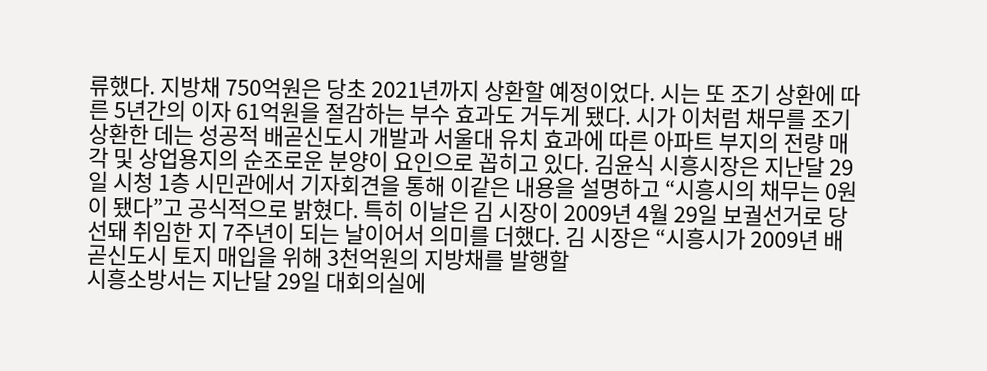류했다. 지방채 750억원은 당초 2021년까지 상환할 예정이었다. 시는 또 조기 상환에 따른 5년간의 이자 61억원을 절감하는 부수 효과도 거두게 됐다. 시가 이처럼 채무를 조기상환한 데는 성공적 배곧신도시 개발과 서울대 유치 효과에 따른 아파트 부지의 전량 매각 및 상업용지의 순조로운 분양이 요인으로 꼽히고 있다. 김윤식 시흥시장은 지난달 29일 시청 1층 시민관에서 기자회견을 통해 이같은 내용을 설명하고 “시흥시의 채무는 0원이 됐다”고 공식적으로 밝혔다. 특히 이날은 김 시장이 2009년 4월 29일 보궐선거로 당선돼 취임한 지 7주년이 되는 날이어서 의미를 더했다. 김 시장은 “시흥시가 2009년 배곧신도시 토지 매입을 위해 3천억원의 지방채를 발행할
시흥소방서는 지난달 29일 대회의실에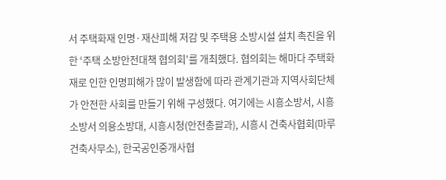서 주택화재 인명·재산피해 저감 및 주택용 소방시설 설치 촉진을 위한 ‘주택 소방안전대책 협의회’를 개최했다. 협의회는 해마다 주택화재로 인한 인명피해가 많이 발생함에 따라 관계기관과 지역사회단체가 안전한 사회를 만들기 위해 구성했다. 여기에는 시흥소방서, 시흥소방서 의용소방대, 시흥시청(안전총괄과), 시흥시 건축사협회(마루건축사무소), 한국공인중개사협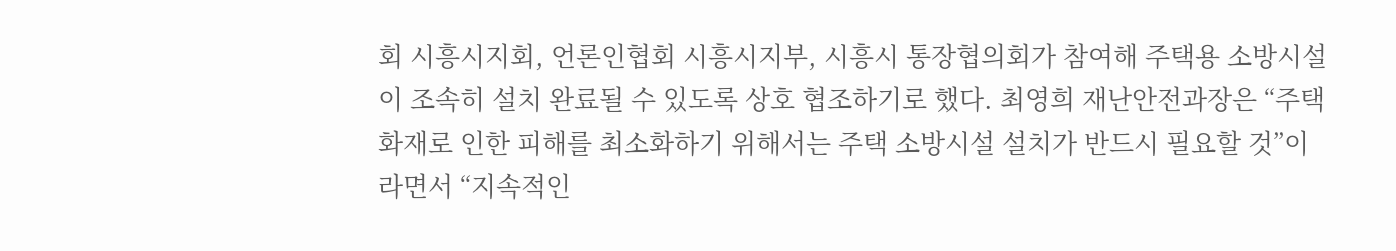회 시흥시지회, 언론인협회 시흥시지부, 시흥시 통장협의회가 참여해 주택용 소방시설이 조속히 설치 완료될 수 있도록 상호 협조하기로 했다. 최영희 재난안전과장은 “주택화재로 인한 피해를 최소화하기 위해서는 주택 소방시설 설치가 반드시 필요할 것”이라면서 “지속적인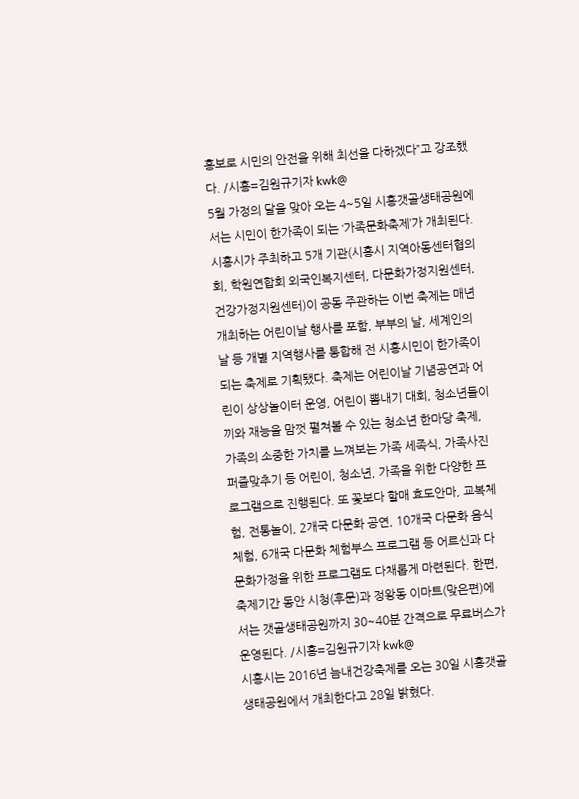홍보로 시민의 안전을 위해 최선을 다하겠다”고 강조했다. /시흥=김원규기자 kwk@
5월 가정의 달을 맞아 오는 4~5일 시흥갯골생태공원에서는 시민이 한가족이 되는 ‘가족문화축제’가 개최된다. 시흥시가 주최하고 5개 기관(시흥시 지역아동센터협의회, 학원연합회 외국인복지센터, 다문화가정지원센터, 건강가정지원센터)이 공동 주관하는 이번 축제는 매년 개최하는 어린이날 행사를 포함, 부부의 날, 세계인의 날 등 개별 지역행사를 통합해 전 시흥시민이 한가족이 되는 축제로 기획됐다. 축제는 어린이날 기념공연과 어린이 상상놀이터 운영, 어린이 뽐내기 대회, 청소년들이 끼와 재능을 맘껏 펼쳐볼 수 있는 청소년 한마당 축제, 가족의 소중한 가치를 느껴보는 가족 세족식, 가족사진 퍼즐맞추기 등 어린이, 청소년, 가족을 위한 다양한 프로그램으로 진행된다. 또 꽃보다 할매 효도안마, 교복체험, 전통놀이, 2개국 다문화 공연, 10개국 다문화 음식체험, 6개국 다문화 체험부스 프로그램 등 어르신과 다문화가정을 위한 프로그램도 다채롭게 마련된다. 한편, 축제기간 동안 시청(후문)과 정왕동 이마트(맞은편)에서는 갯골생태공원까지 30~40분 간격으로 무료버스가 운영된다. /시흥=김원규기자 kwk@
시흥시는 2016년 늠내건강축제를 오는 30일 시흥갯골생태공원에서 개최한다고 28일 밝혔다.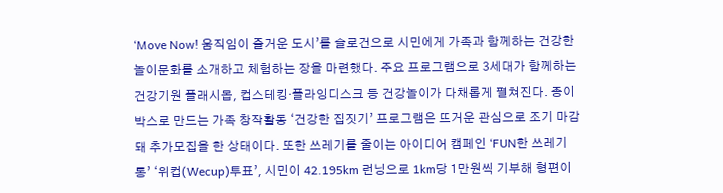‘Move Now! 움직임이 즐거운 도시’를 슬로건으로 시민에게 가족과 함께하는 건강한 놀이문화를 소개하고 체험하는 장을 마련했다. 주요 프로그램으로 3세대가 함께하는 건강기원 플래시몹, 컵스테킹·플라잉디스크 등 건강놀이가 다채롭게 펼쳐진다. 종이박스로 만드는 가족 창작활동 ‘건강한 집짓기’ 프로그램은 뜨거운 관심으로 조기 마감돼 추가모집을 한 상태이다. 또한 쓰레기를 줄이는 아이디어 캠페인 ‘FUN한 쓰레기통’ ‘위컵(Wecup)투표’, 시민이 42.195km 런닝으로 1km당 1만원씩 기부해 형편이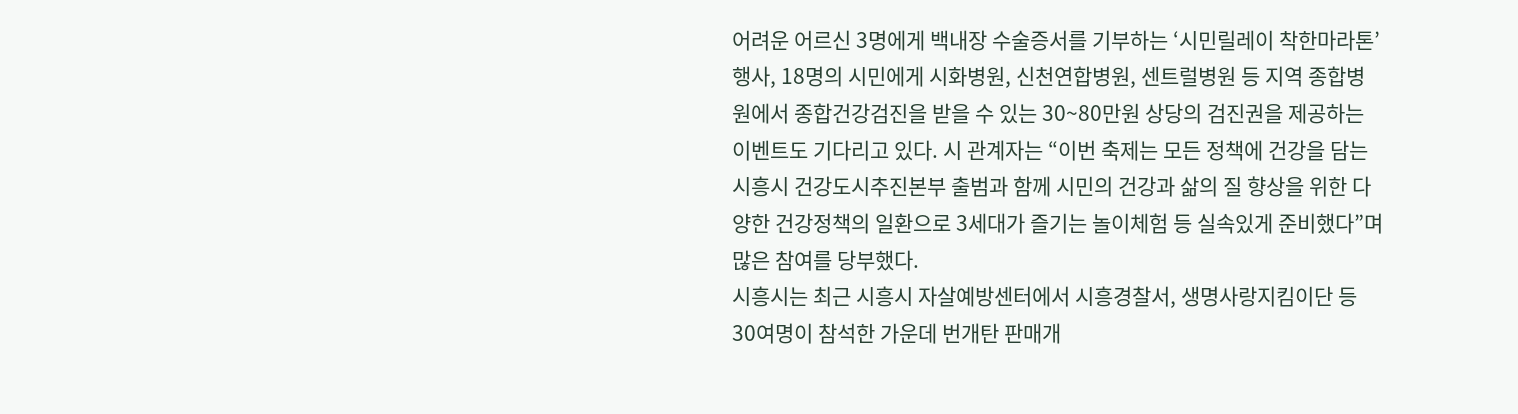어려운 어르신 3명에게 백내장 수술증서를 기부하는 ‘시민릴레이 착한마라톤’ 행사, 18명의 시민에게 시화병원, 신천연합병원, 센트럴병원 등 지역 종합병원에서 종합건강검진을 받을 수 있는 30~80만원 상당의 검진권을 제공하는 이벤트도 기다리고 있다. 시 관계자는 “이번 축제는 모든 정책에 건강을 담는 시흥시 건강도시추진본부 출범과 함께 시민의 건강과 삶의 질 향상을 위한 다양한 건강정책의 일환으로 3세대가 즐기는 놀이체험 등 실속있게 준비했다”며 많은 참여를 당부했다.
시흥시는 최근 시흥시 자살예방센터에서 시흥경찰서, 생명사랑지킴이단 등 30여명이 참석한 가운데 번개탄 판매개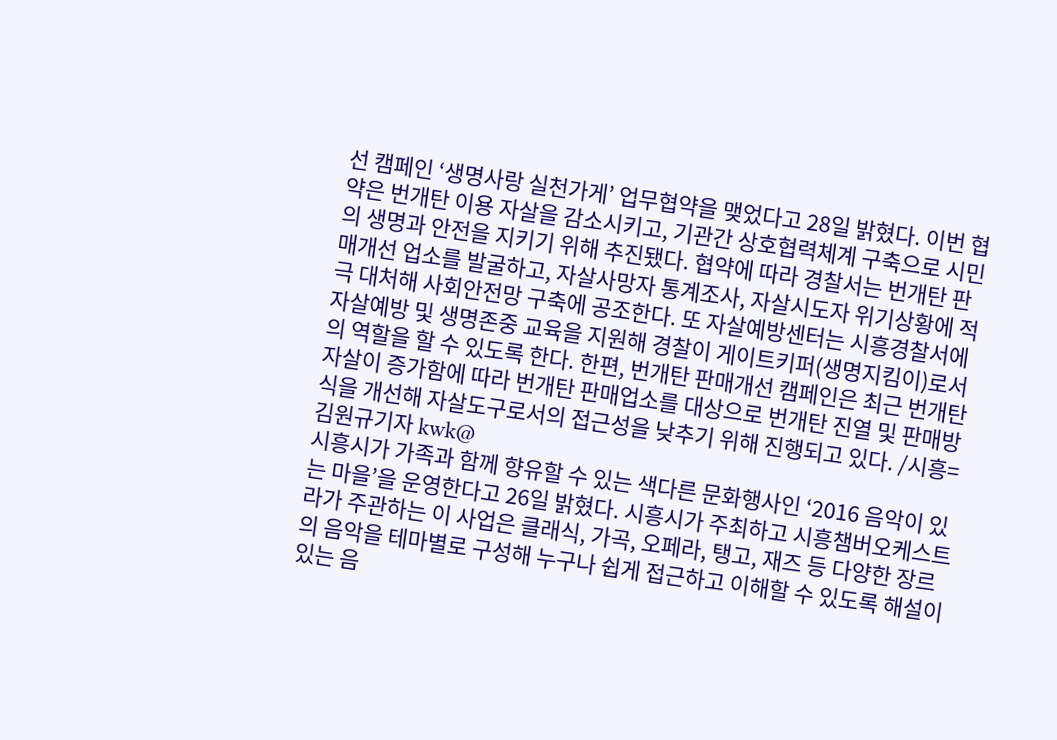선 캠페인 ‘생명사랑 실천가게’ 업무협약을 맺었다고 28일 밝혔다. 이번 협약은 번개탄 이용 자살을 감소시키고, 기관간 상호협력체계 구축으로 시민의 생명과 안전을 지키기 위해 추진됐다. 협약에 따라 경찰서는 번개탄 판매개선 업소를 발굴하고, 자살사망자 통계조사, 자살시도자 위기상황에 적극 대처해 사회안전망 구축에 공조한다. 또 자살예방센터는 시흥경찰서에 자살예방 및 생명존중 교육을 지원해 경찰이 게이트키퍼(생명지킴이)로서의 역할을 할 수 있도록 한다. 한편, 번개탄 판매개선 캠페인은 최근 번개탄 자살이 증가함에 따라 번개탄 판매업소를 대상으로 번개탄 진열 및 판매방식을 개선해 자살도구로서의 접근성을 낮추기 위해 진행되고 있다. /시흥=김원규기자 kwk@
시흥시가 가족과 함께 향유할 수 있는 색다른 문화행사인 ‘2016 음악이 있는 마을’을 운영한다고 26일 밝혔다. 시흥시가 주최하고 시흥챔버오케스트라가 주관하는 이 사업은 클래식, 가곡, 오페라, 탱고, 재즈 등 다양한 장르의 음악을 테마별로 구성해 누구나 쉽게 접근하고 이해할 수 있도록 해설이 있는 음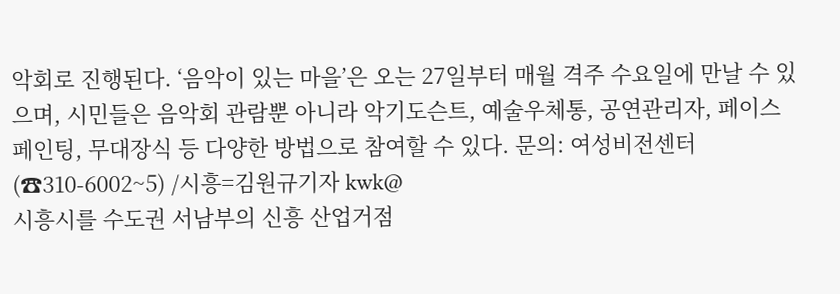악회로 진행된다. ‘음악이 있는 마을’은 오는 27일부터 매월 격주 수요일에 만날 수 있으며, 시민들은 음악회 관람뿐 아니라 악기도슨트, 예술우체통, 공연관리자, 페이스페인팅, 무대장식 등 다양한 방법으로 참여할 수 있다. 문의: 여성비전센터(☎310-6002~5) /시흥=김원규기자 kwk@
시흥시를 수도권 서남부의 신흥 산업거점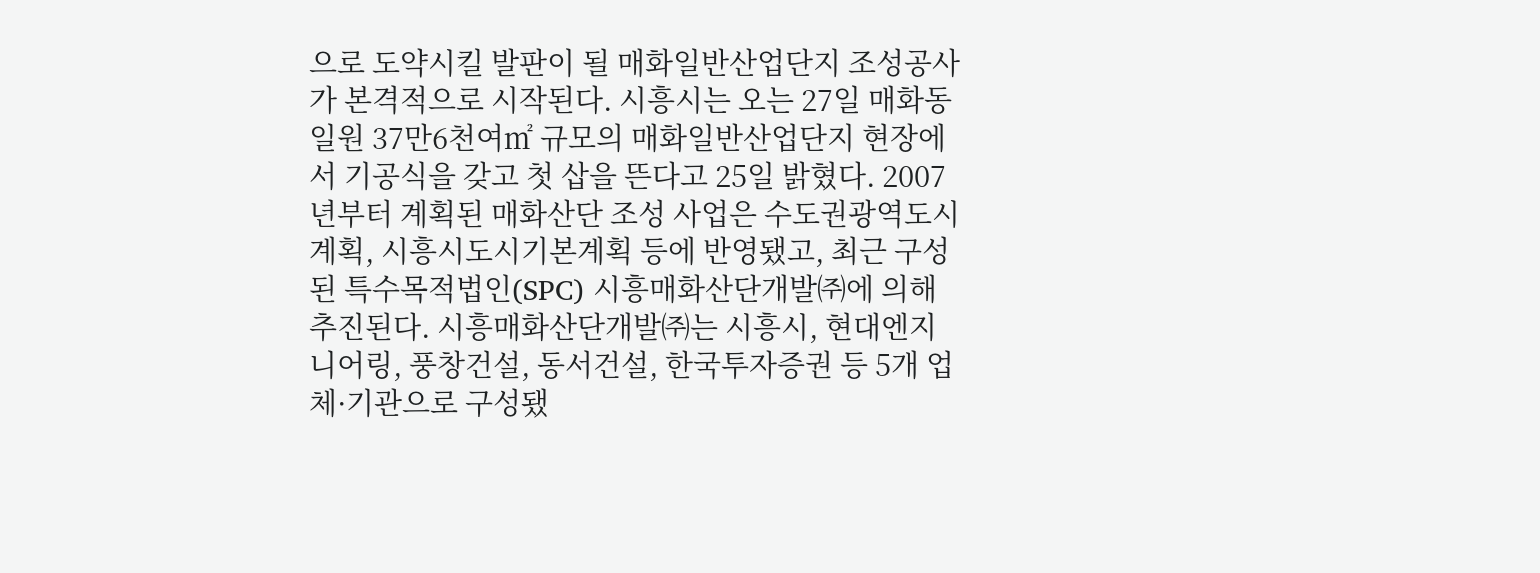으로 도약시킬 발판이 될 매화일반산업단지 조성공사가 본격적으로 시작된다. 시흥시는 오는 27일 매화동 일원 37만6천여㎡ 규모의 매화일반산업단지 현장에서 기공식을 갖고 첫 삽을 뜬다고 25일 밝혔다. 2007년부터 계획된 매화산단 조성 사업은 수도권광역도시계획, 시흥시도시기본계획 등에 반영됐고, 최근 구성된 특수목적법인(SPC) 시흥매화산단개발㈜에 의해 추진된다. 시흥매화산단개발㈜는 시흥시, 현대엔지니어링, 풍창건설, 동서건설, 한국투자증권 등 5개 업체·기관으로 구성됐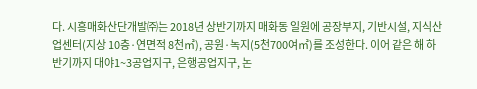다. 시흥매화산단개발㈜는 2018년 상반기까지 매화동 일원에 공장부지, 기반시설, 지식산업센터(지상 10층·연면적 8천㎡), 공원·녹지(5천700여㎡)를 조성한다. 이어 같은 해 하반기까지 대야1~3공업지구, 은행공업지구, 논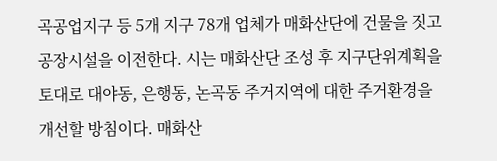곡공업지구 등 5개 지구 78개 업체가 매화산단에 건물을 짓고 공장시설을 이전한다. 시는 매화산단 조성 후 지구단위계획을 토대로 대야동, 은행동, 논곡동 주거지역에 대한 주거환경을 개선할 방침이다. 매화산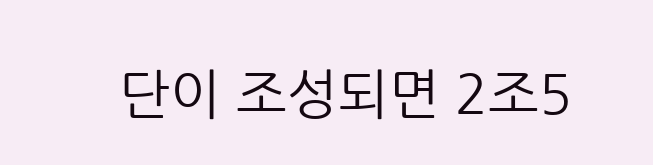단이 조성되면 2조5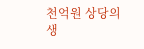천억원 상당의 생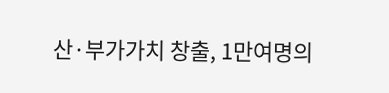산·부가가치 창출, 1만여명의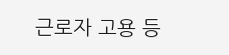근로자 고용 등